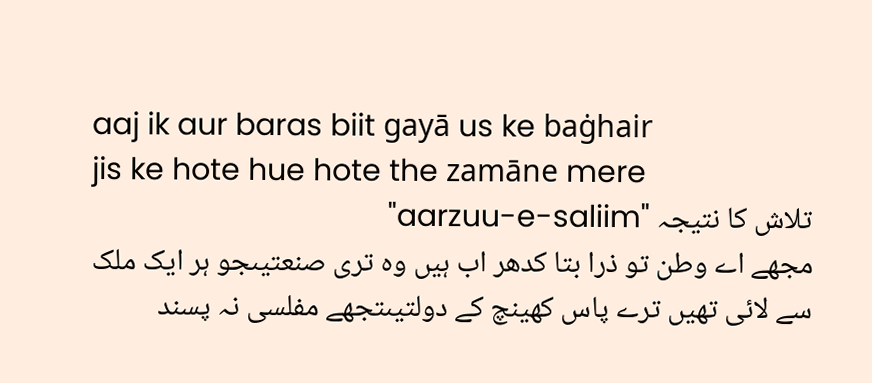aaj ik aur baras biit gayā us ke baġhair
jis ke hote hue hote the zamāne mere
تلاش کا نتیجہ "aarzuu-e-saliim"
مجھے اے وطن تو ذرا بتا کدھر اب ہیں وہ تری صنعتیںجو ہر ایک ملک سے لائی تھیں ترے پاس کھینچ کے دولتیںتجھے مفلسی نہ پسند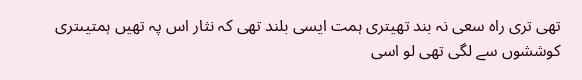تھی تری راہ سعی نہ بند تھیتری ہمت ایسی بلند تھی کہ نثار اس پہ تھیں ہمتیںتری کوششوں سے لگی تھی لو اسی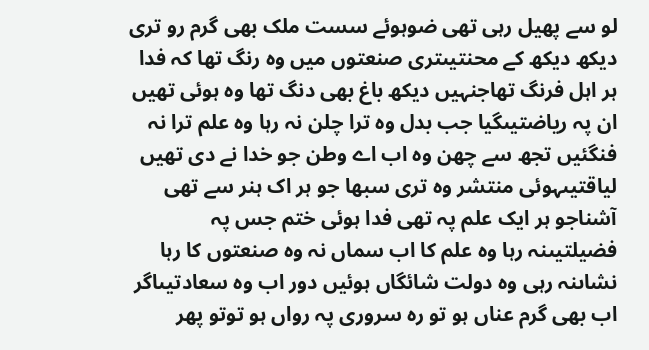لو سے پھیل رہی تھی ضوہوئے سست ملک بھی گرم رو تری دیکھ دیکھ کے محنتیںتری صنعتوں میں وہ رنگ تھا کہ فدا ہر اہل فرنگ تھاجنہیں دیکھ باغ بھی دنگ تھا وہ ہوئی تھیں ان پہ ریاضتیںگیا جب بدل وہ ترا چلن نہ رہا وہ علم ترا نہ فنگئیں تجھ سے چھن وہ اب اے وطن جو خدا نے دی تھیں لیاقتیںہوئی منتشر وہ تری سبھا جو ہر اک ہنر سے تھی آشناجو ہر ایک علم پہ تھی فدا ہوئی ختم جس پہ فضیلتیںنہ رہا وہ علم کا اب سماں نہ وہ صنعتوں کا رہا نشاںنہ رہی وہ دولت شائگاں ہوئیں دور اب وہ سعادتیںاگر اب بھی گرم عناں ہو تو رہ سروری پہ رواں ہو توتو پھر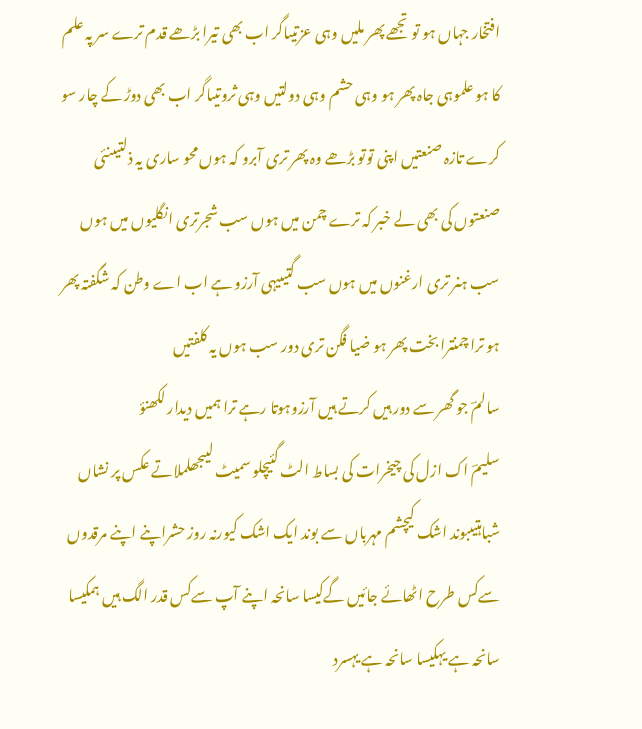افتخار جہاں ہو تو تجھے پھر ملیں وہی عزتیںاگر اب بھی تیرا بڑھے قدم ترے سر پہ علم کا ہو علموہی جاہ پھر ہو وہی حشم وہی دولتیں وہی ثروتیںاگر اب بھی دوڑ کے چار سو کرے تازہ صنعتیں اپنی توتو بڑھے وہ پھر تری آبرو کہ ہوں محو ساری یہ ذلتیںنئی صنعتوں کی بھی لے خبر کہ ترے چمن میں ہوں سب شجرتری انگلیوں میں ہوں سب ہنر تری ارغنوں میں ہوں سب گتیںیہی آرزو ہے اب اے وطن کہ شگفتہ پھر ہو ترا چمنترا بخت پھر ہو ضیا فگن تری دور سب ہوں یہ کلفتیں
سالمؔ جو گھر سے دور ہیں کرتے ہیں آرزوہوتا رہے ترا ہمیں دیدار لکھنؤ
سلیمؔ اک ازل کی چیخرات کی بساط الٹ گئیچلو سمیٹ لیںجھلملاتے عکس پر نشاں شباہتیںبوند اشک کیچشم مہرباں سے بوند ایک اشک کیورنہ روز حشراپنے اپنے مرقدوں سےکس طرح اٹھائے جائیں گےکیسا سانحہ اپنے آپ سےکس قدر الگ ہیں ہمکیسا سانحہ ہے یہکیسا سانحہ ہے یہسرد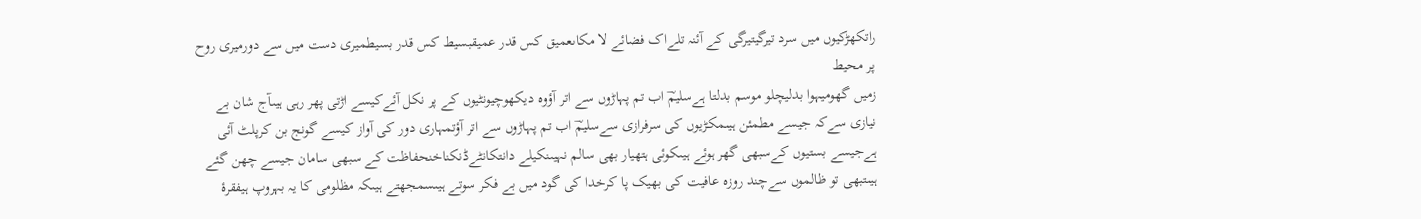راتکھڑکیوں میں سرد تیرگیتیرگی کے آئنہ تلےاک فضائے لا مکاںعمیق کس قدر عمیقبسیط کس قدر بسیطمیری دست میں سے دورمیری روح پر محیط
زمیں گھومیہوا بدلیچلو موسم بدلتا ہےسلیمؔ اب تم پہاڑوں سے اتر آؤوہ دیکھوچیونٹیوں کے پر نکل آئےکیسے اڑتی پھر رہی ہیںآج شان بے نیازی سےکہ جیسے مطمئن ہیںمکڑیوں کی سرفرازی سےسلیمؔ اب تم پہاڑوں سے اتر آؤتمہاری دور کی آواز کیسے گونج بن کرپلٹ آئی ہےجیسے بستیوں کےسبھی گھر ہوئے ہیںکوئی ہتھیار بھی سالم نہیںنکیلے دانتکانٹےڈنکناخنحفاظت کے سبھی سامان جیسے چھن گئے ہیںتبھی تو ظالموں سےچند روزہ عافیت کی بھیک پا کرخدا کی گود میں بے فکر سوتے ہیںسمجھتے ہیںکہ مظلومی کا یہ بہروپ ہیفقرۂ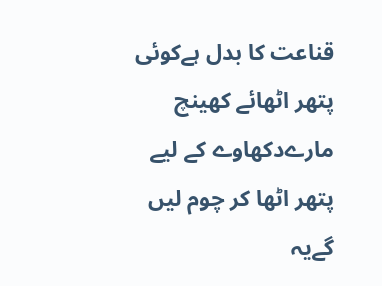قناعت کا بدل ہےکوئی پتھر اٹھائے کھینچ مارےدکھاوے کے لیے پتھر اٹھا کر چوم لیں گےیہ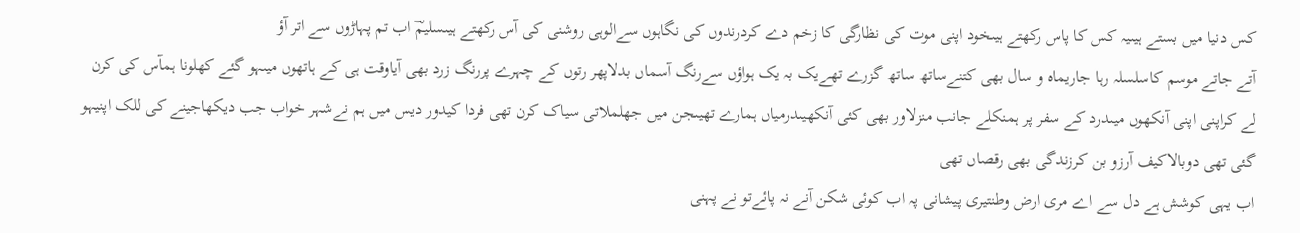کس دنیا میں بستے ہیںیہ کس کا پاس رکھتے ہیںخود اپنی موت کی نظارگی کا زخم دے کردرندوں کی نگاہوں سےالوہی روشنی کی آس رکھتے ہیںسلیمؔ اب تم پہاڑوں سے اتر آؤ
آتے جاتے موسم کاسلسلہ رہا جاریماہ و سال بھی کتنےساتھ ساتھ گزرے تھےیک بہ یک ہواؤں سےرنگ آسماں بدلاپھر رتوں کے چہرے پررنگ زرد بھی آیاوقت ہی کے ہاتھوں میںہو گئے کھلونا ہمآس کی کرن لے کراپنی اپنی آنکھوں میںدرد کے سفر پر ہمنکلے جانب منزلاور بھی کئی آنکھیںدرمیاں ہمارے تھیںجن میں جھلملاتی سیاک کرن تھی فردا کیدور دیس میں ہم نےشہر خواب جب دیکھاجینے کی للک اپنیہو گئی تھی دوبالاکیف آرزو بن کرزندگی بھی رقصاں تھی
اب یہی کوشش ہے دل سے اے مری ارض وطنتیری پیشانی پہ اب کوئی شکن آنے نہ پائےتو نے پہنی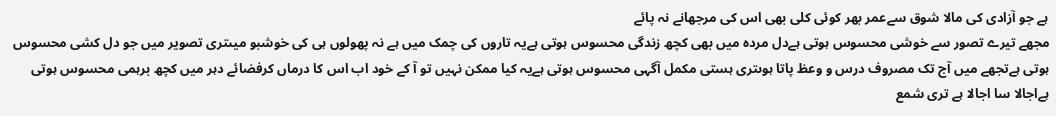ہے جو آزادی کی مالا شوق سےعمر بھر کوئی کلی بھی اس کی مرجھانے نہ پائے
مجھے تیرے تصور سے خوشی محسوس ہوتی ہےدل مردہ میں بھی کچھ زندگی محسوس ہوتی ہےیہ تاروں کی چمک میں ہے نہ پھولوں ہی کی خوشبو میںتری تصویر میں جو دل کشی محسوس ہوتی ہےتجھے میں آج تک مصروف درس و وعظ پاتا ہوںتری ہستی مکمل آگہی محسوس ہوتی ہےیہ کیا ممکن نہیں تو آ کے خود اب اس کا درماں کرفضائے دہر میں کچھ برہمی محسوس ہوتی ہےاجالا سا اجالا ہے تری شمع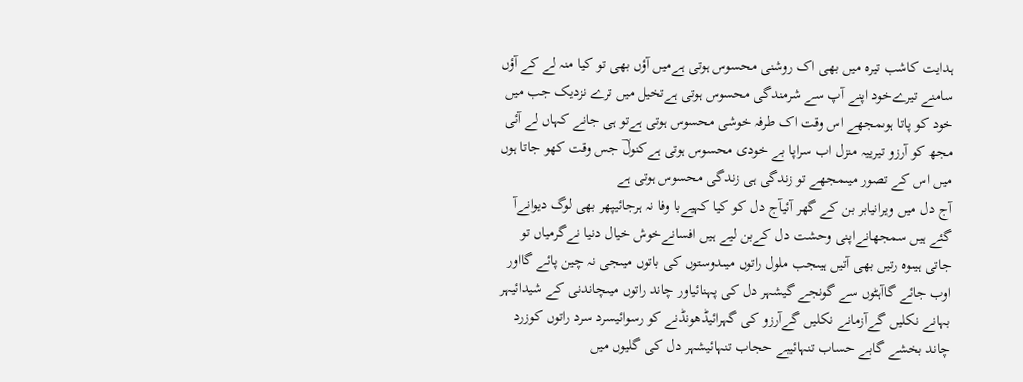ہدایت کاشب تیرہ میں بھی اک روشنی محسوس ہوتی ہےمیں آؤں بھی تو کیا منہ لے کے آؤں سامنے تیرےخود اپنے آپ سے شرمندگی محسوس ہوتی ہےتخیل میں ترے نزدیک جب میں خود کو پاتا ہوںمجھے اس وقت اک طرفہ خوشی محسوس ہوتی ہےتو ہی جانے کہاں لے آئی مجھ کو آرزو تیرییہ منزل اب سراپا بے خودی محسوس ہوتی ہےکنولؔ جس وقت کھو جاتا ہوں میں اس کے تصور میںمجھے تو زندگی ہی زندگی محسوس ہوتی ہے
آج دل میں ویرانیابر بن کے گھر آئیآج دل کو کیا کہیےبا وفا نہ ہرجائیپھر بھی لوگ دیوانےآ گئے ہیں سمجھانےاپنی وحشت دل کےبن لیے ہیں افسانےخوش خیال دنیا نےگرمیاں تو جاتی ہیںوہ رتیں بھی آتیں ہیںجب ملول راتوں میںدوستوں کی باتوں میںجی نہ چین پائے گااور اوب جائے گاآہٹوں سے گونجے گیشہر دل کی پہنائیاور چاند راتوں میںچاندنی کے شیدائیہر بہانے نکلیں گےآزمانے نکلیں گےآرزو کی گہرائیڈھونڈنے کو رسوائیسرد سرد راتوں کوزرد چاند بخشے گابے حساب تنہائیبے حجاب تنہائیشہر دل کی گلیوں میں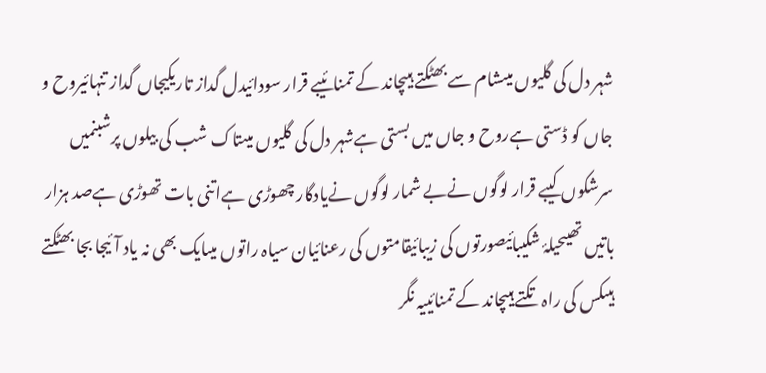شہر دل کی گلیوں میںشام سے بھٹکتے ہیںچاند کے تمنائیبے قرار سودائیدل گداز تاریکیجاں گداز تنہائیروح و جاں کو ڈستی ہےروح و جاں میں بستی ہےشہر دل کی گلیوں میںتاک شب کی بیلوں پرشبنمیں سرشکوں کیبے قرار لوگوں نےبے شمار لوگوں نےیادگار چھوڑی ہےاتنی بات تھوڑی ہےصد ہزار باتیں تھیںحیلۂ شکیبائیصورتوں کی زیبائیقامتوں کی رعنائیان سیاہ راتوں میںایک بھی نہ یاد آئیجا بجا بھٹکتے ہیںکس کی راہ تکتے ہیںچاند کے تمنائییہ نگر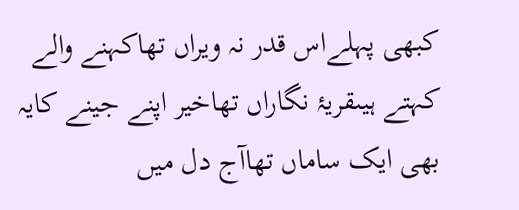کبھی پہلےاس قدر نہ ویراں تھاکہنے والے کہتے ہیںقریۂ نگاراں تھاخیر اپنے جینے کایہ بھی ایک ساماں تھاآج دل میں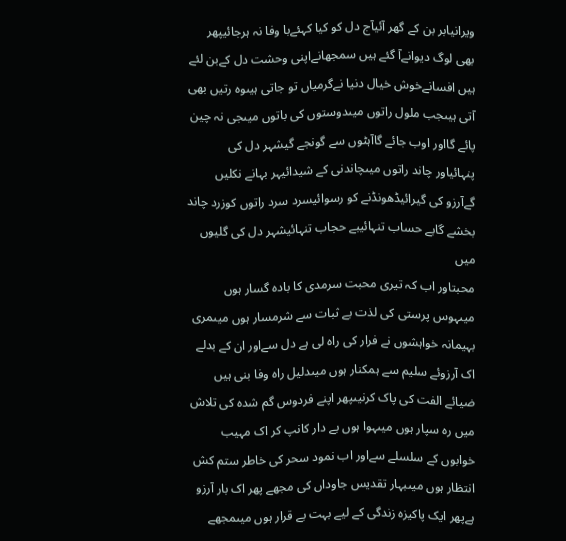ویرانیابر بن کے گھر آئیآج دل کو کیا کہئےبا وفا نہ ہرجائیپھر بھی لوگ دیوانےآ گئے ہیں سمجھانےاپنی وحشت دل کےبن لئے ہیں افسانےخوش خیال دنیا نےگرمیاں تو جاتی ہیںوہ رتیں بھی آتی ہیںجب ملول راتوں میںدوستوں کی باتوں میںجی نہ چین پائے گااور اوب جائے گاآہٹوں سے گونجے گیشہر دل کی پنہائیاور چاند راتوں میںچاندنی کے شیدائیہر بہانے نکلیں گےآرزو کی گیرائیڈھونڈنے کو رسوائیسرد سرد راتوں کوزرد چاند بخشے گابے حساب تنہائیبے حجاب تنہائیشہر دل کی گلیوں میں
محبتاور اب کہ تیری محبت سرمدی کا بادہ گسار ہوں میںہوس پرستی کی لذت بے ثبات سے شرمسار ہوں میںمری بہیمانہ خواہشوں نے فرار کی راہ لی ہے دل سےاور ان کے بدلے اک آرزوئے سلیم سے ہمکنار ہوں میںدلیل راہ وفا بنی ہیں ضیائے الفت کی پاک کرنیںپھر اپنے فردوس گم شدہ کی تلاش میں رہ سپار ہوں میںہوا ہوں بے دار کانپ کر اک مہیب خوابوں کے سلسلے سےاور اب نمود سحر کی خاطر ستم کش انتظار ہوں میںبہار تقدیس جاوداں کی مجھے پھر اک بار آرزو ہےپھر ایک پاکیزہ زندگی کے لیے بہت بے قرار ہوں میںمجھے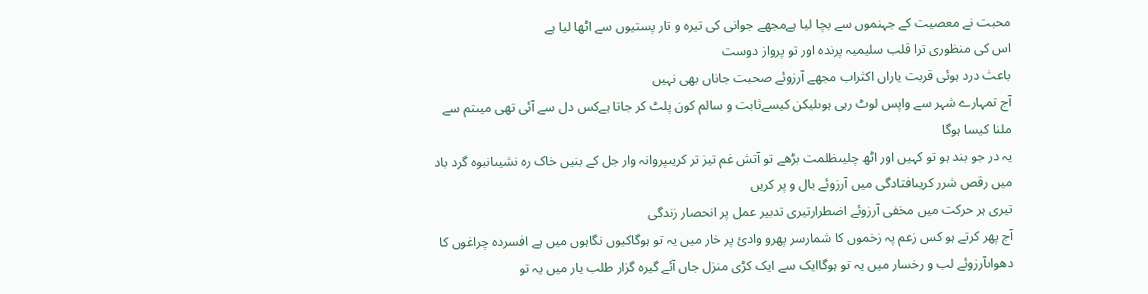محبت نے معصیت کے جہنموں سے بچا لیا ہےمجھے جوانی کی تیرہ و تار پستیوں سے اٹھا لیا ہے
اس کی منظوری ترا قلب سلیمیہ پرندہ اور تو پرواز دوست
باعث درد ہوئی قربت یاراں اکثراب مجھے آرزوئے صحبت جاناں بھی نہیں
آج تمہارے شہر سے واپس لوٹ رہی ہوںلیکن کیسےثابت و سالم کون پلٹ کر جاتا ہےکس دل سے آئی تھی میںتم سے ملنا کیسا ہوگا
یہ در جو بند ہو تو کہیں اور اٹھ چلیںظلمت بڑھے تو آتش غم تیز تر کریںپروانہ وار جل کے بنیں خاک رہ نشیںانبوہ گرد باد میں رقص شرر کریںافتادگی میں آرزوئے بال و پر کریں
تیری ہر حرکت میں مخفی آرزوئے اضطرارتیری تدبیر عمل پر انحصار زندگی
آج پھر کرتے ہو کس زعم پہ زخموں کا شمارسر پھرو وادیٔ پر خار میں یہ تو ہوگاکیوں نگاہوں میں ہے افسردہ چراغوں کا دھواںآرزوئے لب و رخسار میں یہ تو ہوگاایک سے ایک کڑی منزل جاں آئے گیرہ گزار طلب یار میں یہ تو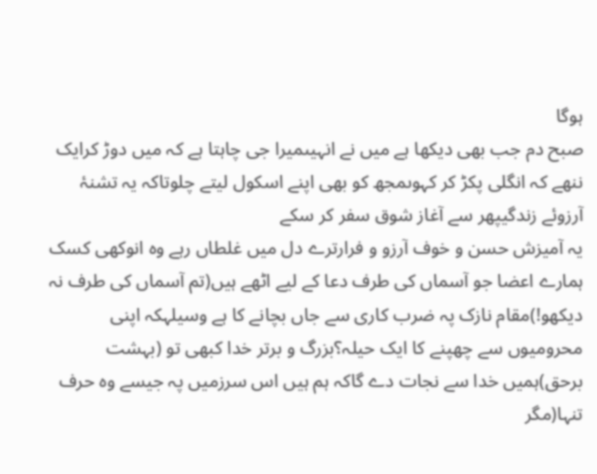ہوگا
صبح دم جب بھی دیکھا ہے میں نے انہیںمیرا جی چاہتا ہے کہ میں دوڑ کرایک ننھے کہ انگلی پکڑ کر کہوںمجھ کو بھی اپنے اسکول لیتے چلوتاکہ یہ تشنۂ آرزوئے زندگیپھر سے آغاز شوق سفر کر سکے
یہ آمیزش حسن و خوف آرزو و فرارترے دل میں غلطاں رہے وہ انوکھی کسک
ہمارے اعضا جو آسماں کی طرف دعا کے لیے اٹھے ہیں(تم آسماں کی طرف نہ دیکھو!)مقام نازک پہ ضرب کاری سے جاں بچانے کا ہے وسیلہکہ اپنی محرومیوں سے چھپنے کا ایک حیلہ؟بزرگ و برتر خدا کبھی تو (بہشت برحق)ہمیں خدا سے نجات دے گاکہ ہم ہیں اس سرزمیں پہ جیسے وہ حرف تنہا(مگر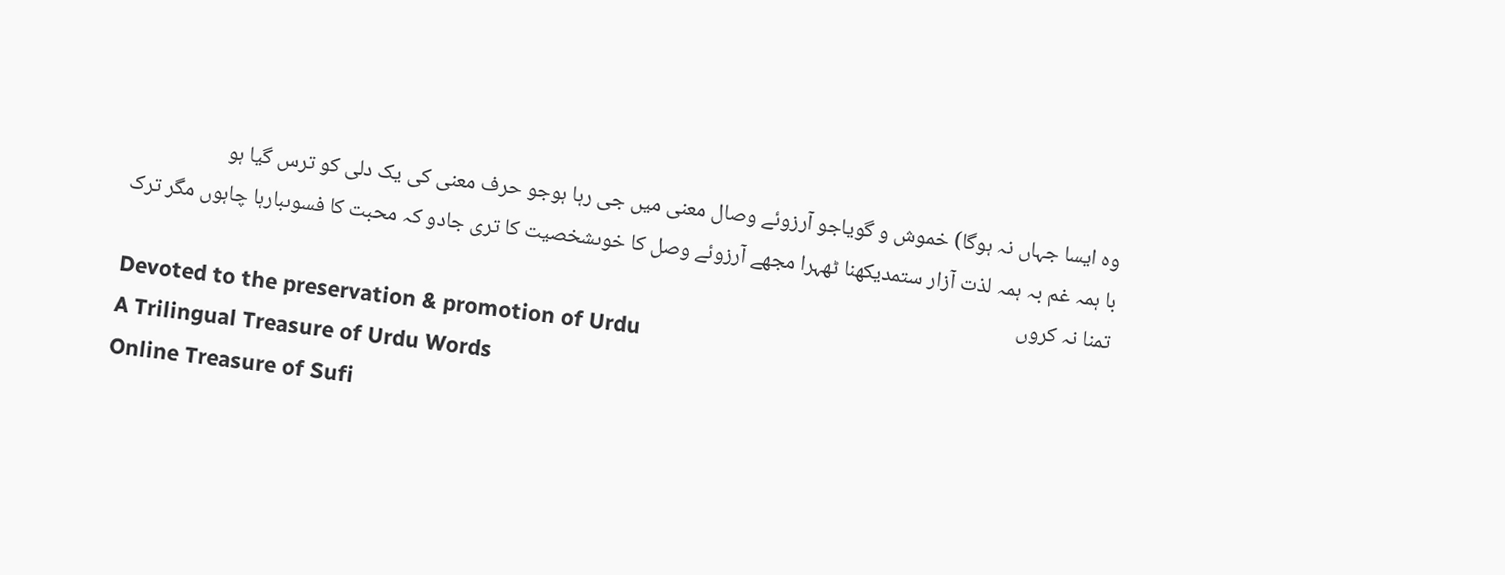وہ ایسا جہاں نہ ہوگا) خموش و گویاجو آرزوئے وصال معنی میں جی رہا ہوجو حرف معنی کی یک دلی کو ترس گیا ہو
با ہمہ غم بہ ہمہ لذت آزار ستمدیکھنا ٹھہرا مجھے آرزوئے وصل کا خوںشخصیت کا تری جادو کہ محبت کا فسوںبارہا چاہوں مگر ترک تمنا نہ کروں
Devoted to the preservation & promotion of Urdu
A Trilingual Treasure of Urdu Words
Online Treasure of Sufi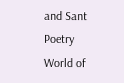and Sant Poetry
World of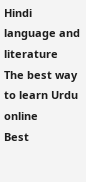Hindi language and literature
The best way to learn Urdu online
Best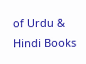of Urdu & Hindi Books